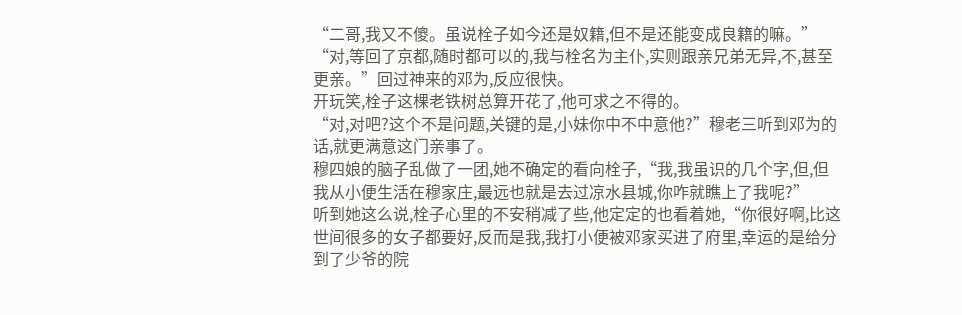“二哥,我又不傻。虽说栓子如今还是奴籍,但不是还能变成良籍的嘛。”
“对,等回了京都,随时都可以的,我与栓名为主仆,实则跟亲兄弟无异,不,甚至更亲。”回过神来的邓为,反应很快。
开玩笑,栓子这棵老铁树总算开花了,他可求之不得的。
“对,对吧?这个不是问题,关键的是,小妹你中不中意他?”穆老三听到邓为的话,就更满意这门亲事了。
穆四娘的脑子乱做了一团,她不确定的看向栓子,“我,我虽识的几个字,但,但我从小便生活在穆家庄,最远也就是去过凉水县城,你咋就瞧上了我呢?”
听到她这么说,栓子心里的不安稍减了些,他定定的也看着她,“你很好啊,比这世间很多的女子都要好,反而是我,我打小便被邓家买进了府里,幸运的是给分到了少爷的院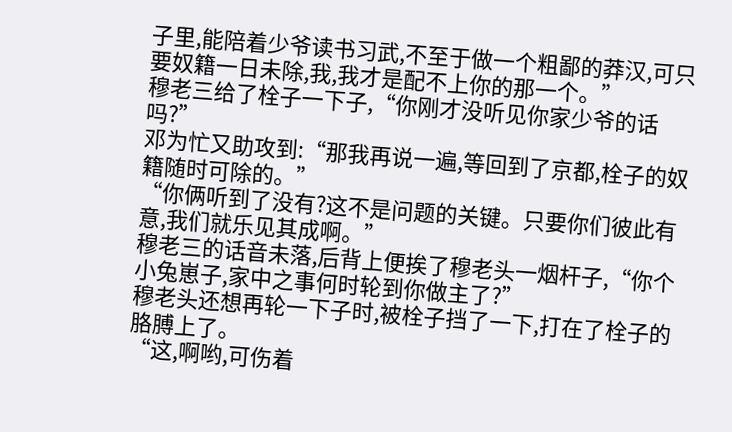子里,能陪着少爷读书习武,不至于做一个粗鄙的莽汉,可只要奴籍一日未除,我,我才是配不上你的那一个。”
穆老三给了栓子一下子,“你刚才没听见你家少爷的话吗?”
邓为忙又助攻到:“那我再说一遍,等回到了京都,栓子的奴籍随时可除的。”
“你俩听到了没有?这不是问题的关键。只要你们彼此有意,我们就乐见其成啊。”
穆老三的话音未落,后背上便挨了穆老头一烟杆子,“你个小兔崽子,家中之事何时轮到你做主了?”
穆老头还想再轮一下子时,被栓子挡了一下,打在了栓子的胳膊上了。
“这,啊哟,可伤着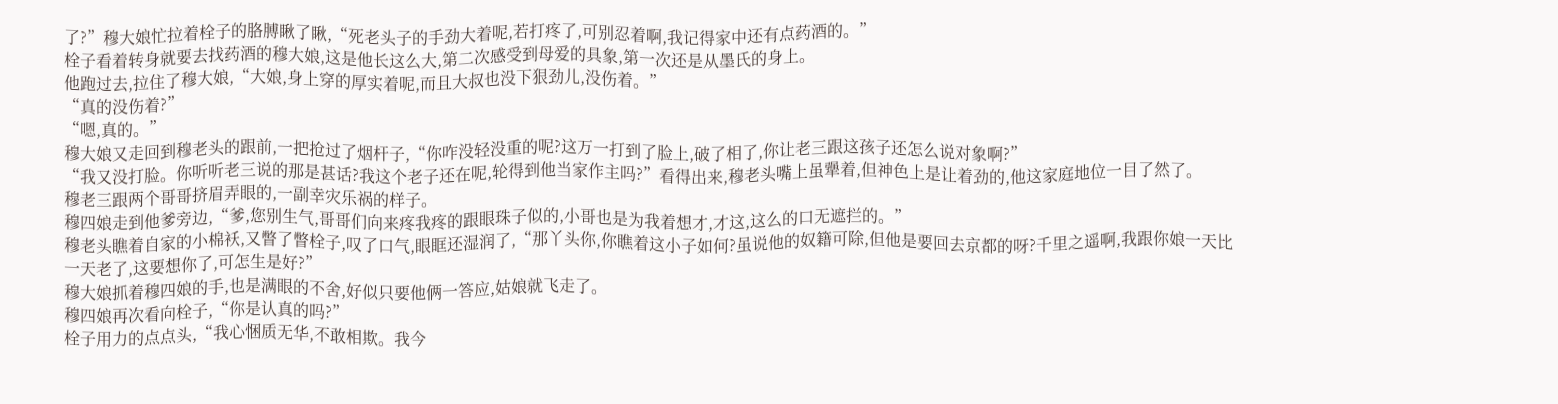了?”穆大娘忙拉着栓子的胳膊瞅了瞅,“死老头子的手劲大着呢,若打疼了,可别忍着啊,我记得家中还有点药酒的。”
栓子看着转身就要去找药酒的穆大娘,这是他长这么大,第二次感受到母爱的具象,第一次还是从墨氏的身上。
他跑过去,拉住了穆大娘,“大娘,身上穿的厚实着呢,而且大叔也没下狠劲儿,没伤着。”
“真的没伤着?”
“嗯,真的。”
穆大娘又走回到穆老头的跟前,一把抢过了烟杆子,“你咋没轻没重的呢?这万一打到了脸上,破了相了,你让老三跟这孩子还怎么说对象啊?”
“我又没打脸。你听听老三说的那是甚话?我这个老子还在呢,轮得到他当家作主吗?”看得出来,穆老头嘴上虽犟着,但神色上是让着劲的,他这家庭地位一目了然了。
穆老三跟两个哥哥挤眉弄眼的,一副幸灾乐祸的样子。
穆四娘走到他爹旁边,“爹,您别生气,哥哥们向来疼我疼的跟眼珠子似的,小哥也是为我着想才,才这,这么的口无遮拦的。”
穆老头瞧着自家的小棉袄,又瞥了瞥栓子,叹了口气,眼眶还湿润了,“那丫头你,你瞧着这小子如何?虽说他的奴籍可除,但他是要回去京都的呀?千里之遥啊,我跟你娘一天比一天老了,这要想你了,可怎生是好?”
穆大娘抓着穆四娘的手,也是满眼的不舍,好似只要他俩一答应,姑娘就飞走了。
穆四娘再次看向栓子,“你是认真的吗?”
栓子用力的点点头,“我心悃质无华,不敢相欺。我今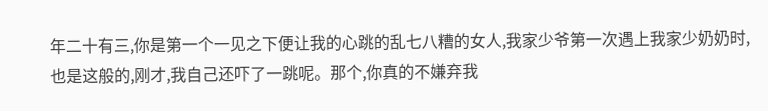年二十有三,你是第一个一见之下便让我的心跳的乱七八糟的女人,我家少爷第一次遇上我家少奶奶时,也是这般的,刚才,我自己还吓了一跳呢。那个,你真的不嫌弃我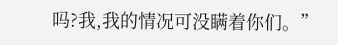吗?我,我的情况可没瞒着你们。”